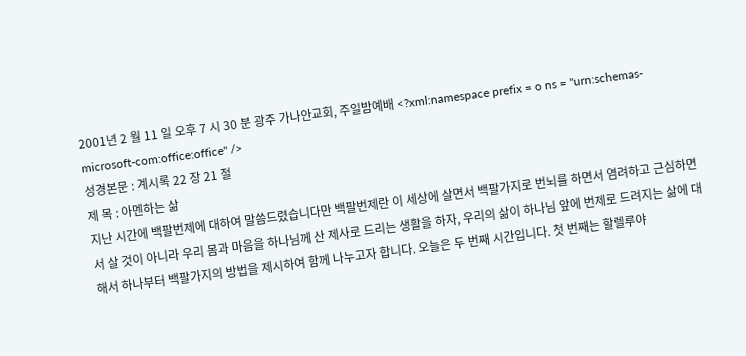2001년 2 월 11 일 오후 7 시 30 분 광주 가나안교회, 주일밤예배 <?xml:namespace prefix = o ns = "urn:schemas-microsoft-com:office:office" />
성경본문 : 계시록 22 장 21 절
제 목 : 아멘하는 삶
지난 시간에 백팔번제에 대하여 말씀드렸습니다만 백팔번제란 이 세상에 살면서 백팔가지로 번뇌를 하면서 염려하고 근심하면서 살 것이 아니라 우리 몸과 마음을 하나님께 산 제사로 드리는 생활을 하자, 우리의 삶이 하나님 앞에 번제로 드려지는 삶에 대해서 하나부터 백팔가지의 방법을 제시하여 함께 나누고자 합니다. 오늘은 두 번째 시간입니다. 첫 번째는 할렐루야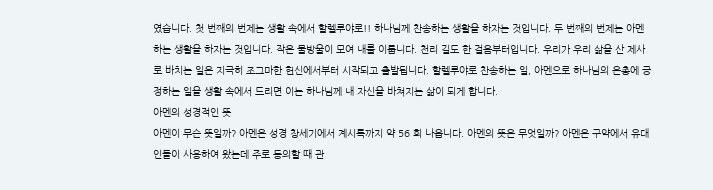였습니다. 첫 번째의 번제는 생활 속에서 할렐루야로!! 하나님께 찬송하는 생활을 하자는 것입니다. 두 번째의 번제는 아멘하는 생활을 하자는 것입니다. 작은 물방울이 모여 내를 이룹니다. 천리 길도 한 걸음부터입니다. 우리가 우리 삶을 산 제사로 바치는 일은 지극히 조그마한 헌신에서부터 시작되고 출발됩니다. 할렐루야로 찬송하는 일, 아멘으로 하나님의 은총에 긍정하는 일을 생활 속에서 드리면 이는 하나님께 내 자신을 바쳐지는 삶이 되게 합니다.
아멘의 성경적인 뜻
아멘이 무슨 뜻일까? 아멘은 성경 창세기에서 계시록까지 약 56 회 나옵니다. 아멘의 뜻은 무엇일까? 아멘은 구약에서 유대인들이 사용하여 왔는데 주로 동의할 때 관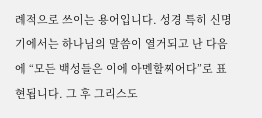례적으로 쓰이는 용어입니다. 성경 특히 신명기에서는 하나님의 말씀이 열거되고 난 다음에 “모든 백성들은 이에 아멘할찌어다”로 표현됩니다. 그 후 그리스도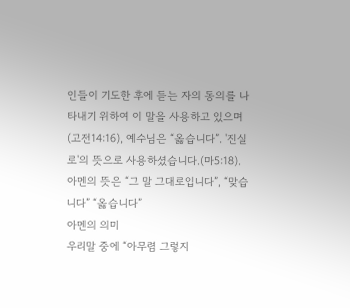인들이 기도한 후에 듣는 자의 동의를 나타내기 위하여 이 말을 사용하고 있으며(고전14:16), 예수님은 “옳습니다”. '진실로'의 뜻으로 사용하셨습니다.(마5:18). 아멘의 뜻은 “그 말 그대로입니다”, “맞습니다” “옳습니다”
아멘의 의미
우리말 중에 “아무렴 그렇지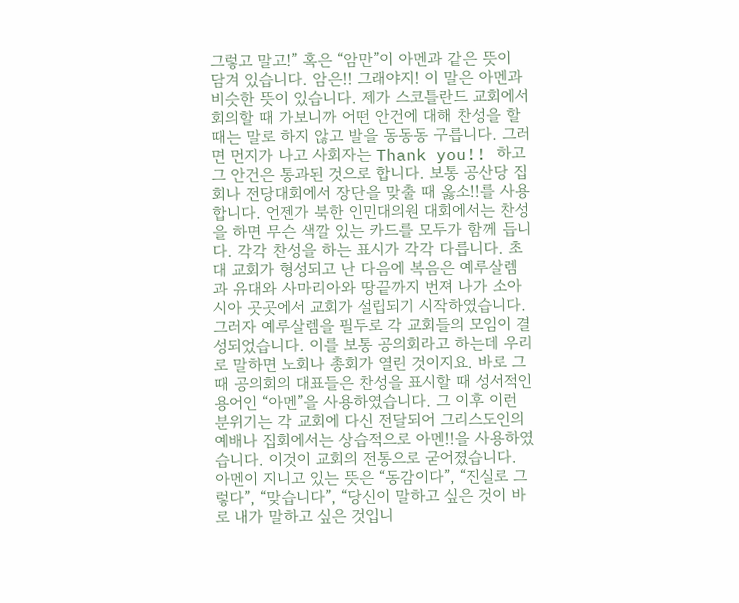그렇고 말고!” 혹은 “암만”이 아멘과 같은 뜻이 담겨 있습니다. 암은!! 그래야지! 이 말은 아멘과 비슷한 뜻이 있습니다. 제가 스코틀란드 교회에서 회의할 때 가보니까 어떤 안건에 대해 찬성을 할 때는 말로 하지 않고 발을 동동동 구릅니다. 그러면 먼지가 나고 사회자는 Thank you!! 하고 그 안건은 통과된 것으로 합니다. 보통 공산당 집회나 전당대회에서 장단을 맞출 때 옳소!!를 사용합니다. 언젠가 북한 인민대의원 대회에서는 찬성을 하면 무슨 색깔 있는 카드를 모두가 함께 듭니다. 각각 찬성을 하는 표시가 각각 다릅니다. 초대 교회가 형성되고 난 다음에 복음은 예루살렘과 유대와 사마리아와 땅끝까지 번져 나가 소아시아 곳곳에서 교회가 설립되기 시작하였습니다. 그러자 예루살렘을 필두로 각 교회들의 모임이 결성되었습니다. 이를 보통 공의회라고 하는데 우리로 말하면 노회나 총회가 열린 것이지요. 바로 그때 공의회의 대표들은 찬성을 표시할 때 성서적인 용어인 “아멘”을 사용하였습니다. 그 이후 이런 분위기는 각 교회에 다신 전달되어 그리스도인의 예배나 집회에서는 상습적으로 아멘!!을 사용하였습니다. 이것이 교회의 전통으로 굳어졌습니다. 아멘이 지니고 있는 뜻은 “동감이다”, “진실로 그렇다”, “맞습니다”, “당신이 말하고 싶은 것이 바로 내가 말하고 싶은 것입니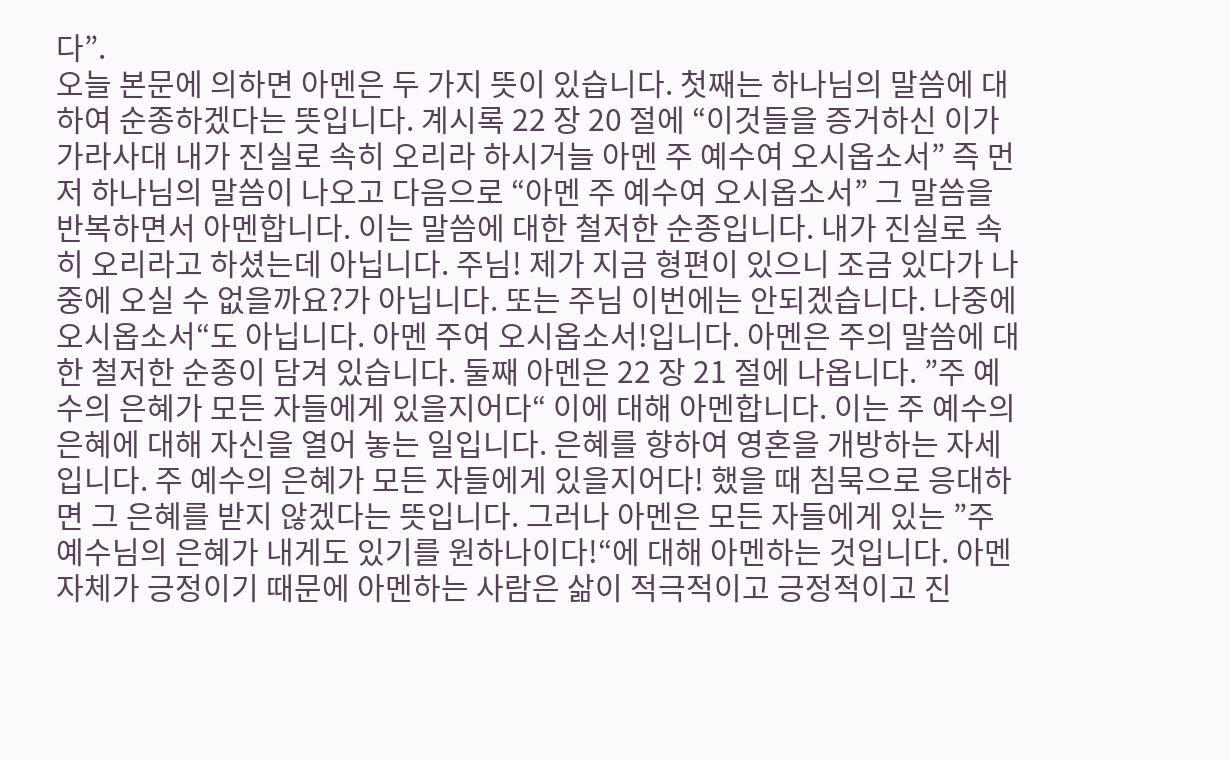다”.
오늘 본문에 의하면 아멘은 두 가지 뜻이 있습니다. 첫째는 하나님의 말씀에 대하여 순종하겠다는 뜻입니다. 계시록 22 장 20 절에 “이것들을 증거하신 이가 가라사대 내가 진실로 속히 오리라 하시거늘 아멘 주 예수여 오시옵소서” 즉 먼저 하나님의 말씀이 나오고 다음으로 “아멘 주 예수여 오시옵소서” 그 말씀을 반복하면서 아멘합니다. 이는 말씀에 대한 철저한 순종입니다. 내가 진실로 속히 오리라고 하셨는데 아닙니다. 주님! 제가 지금 형편이 있으니 조금 있다가 나중에 오실 수 없을까요?가 아닙니다. 또는 주님 이번에는 안되겠습니다. 나중에 오시옵소서“도 아닙니다. 아멘 주여 오시옵소서!입니다. 아멘은 주의 말씀에 대한 철저한 순종이 담겨 있습니다. 둘째 아멘은 22 장 21 절에 나옵니다. ”주 예수의 은혜가 모든 자들에게 있을지어다“ 이에 대해 아멘합니다. 이는 주 예수의 은혜에 대해 자신을 열어 놓는 일입니다. 은혜를 향하여 영혼을 개방하는 자세입니다. 주 예수의 은혜가 모든 자들에게 있을지어다! 했을 때 침묵으로 응대하면 그 은혜를 받지 않겠다는 뜻입니다. 그러나 아멘은 모든 자들에게 있는 ”주 예수님의 은혜가 내게도 있기를 원하나이다!“에 대해 아멘하는 것입니다. 아멘 자체가 긍정이기 때문에 아멘하는 사람은 삶이 적극적이고 긍정적이고 진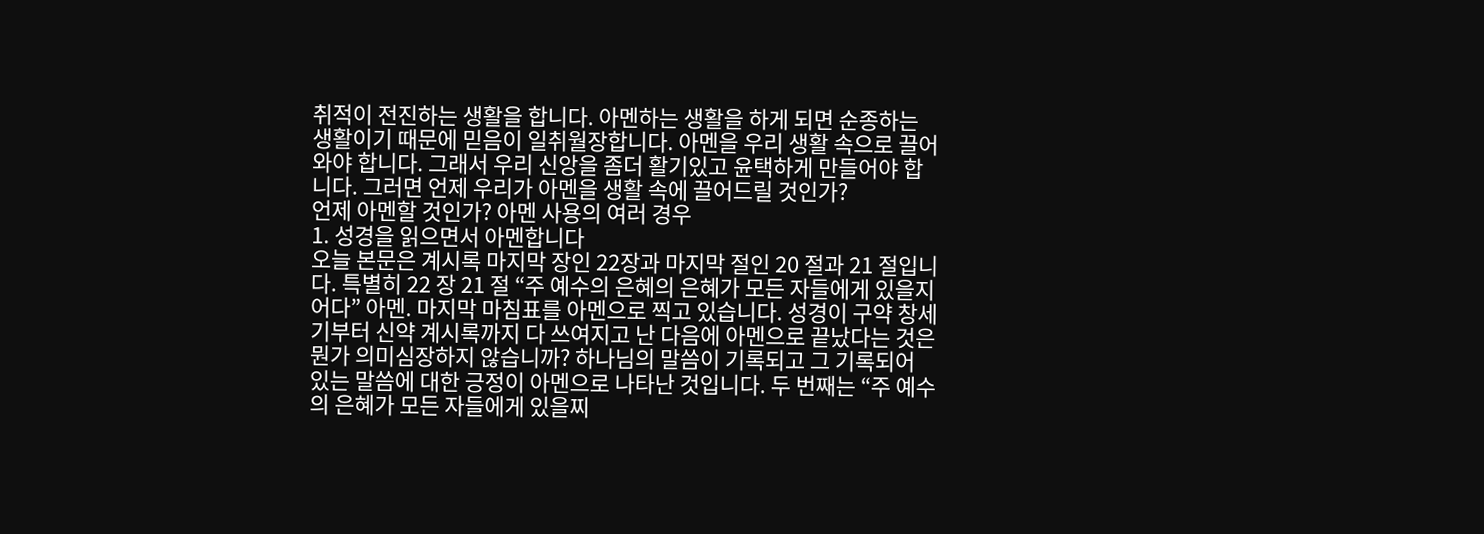취적이 전진하는 생활을 합니다. 아멘하는 생활을 하게 되면 순종하는 생활이기 때문에 믿음이 일취월장합니다. 아멘을 우리 생활 속으로 끌어와야 합니다. 그래서 우리 신앙을 좀더 활기있고 윤택하게 만들어야 합니다. 그러면 언제 우리가 아멘을 생활 속에 끌어드릴 것인가?
언제 아멘할 것인가? 아멘 사용의 여러 경우
1. 성경을 읽으면서 아멘합니다
오늘 본문은 계시록 마지막 장인 22장과 마지막 절인 20 절과 21 절입니다. 특별히 22 장 21 절 “주 예수의 은혜의 은혜가 모든 자들에게 있을지어다” 아멘. 마지막 마침표를 아멘으로 찍고 있습니다. 성경이 구약 창세기부터 신약 계시록까지 다 쓰여지고 난 다음에 아멘으로 끝났다는 것은 뭔가 의미심장하지 않습니까? 하나님의 말씀이 기록되고 그 기록되어 있는 말씀에 대한 긍정이 아멘으로 나타난 것입니다. 두 번째는 “주 예수의 은혜가 모든 자들에게 있을찌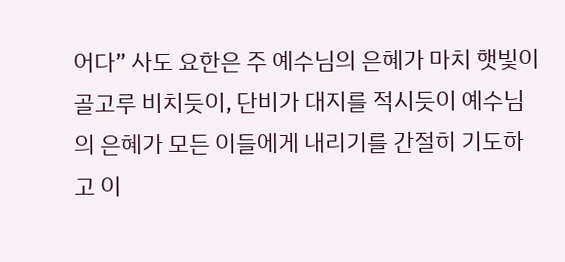어다” 사도 요한은 주 예수님의 은혜가 마치 햇빛이 골고루 비치듯이, 단비가 대지를 적시듯이 예수님의 은혜가 모든 이들에게 내리기를 간절히 기도하고 이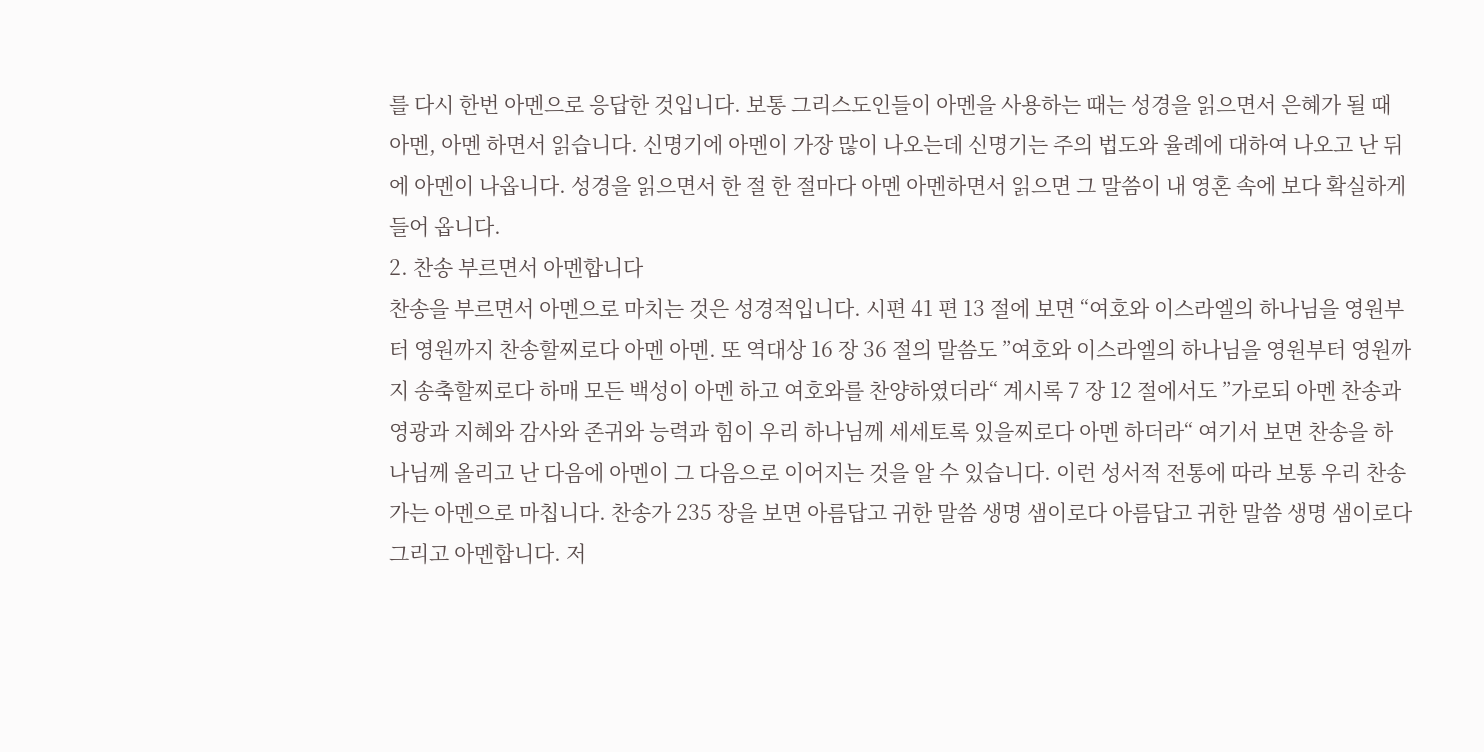를 다시 한번 아멘으로 응답한 것입니다. 보통 그리스도인들이 아멘을 사용하는 때는 성경을 읽으면서 은혜가 될 때 아멘, 아멘 하면서 읽습니다. 신명기에 아멘이 가장 많이 나오는데 신명기는 주의 법도와 율례에 대하여 나오고 난 뒤에 아멘이 나옵니다. 성경을 읽으면서 한 절 한 절마다 아멘 아멘하면서 읽으면 그 말씀이 내 영혼 속에 보다 확실하게 들어 옵니다.
2. 찬송 부르면서 아멘합니다
찬송을 부르면서 아멘으로 마치는 것은 성경적입니다. 시편 41 편 13 절에 보면 “여호와 이스라엘의 하나님을 영원부터 영원까지 찬송할찌로다 아멘 아멘. 또 역대상 16 장 36 절의 말씀도 ”여호와 이스라엘의 하나님을 영원부터 영원까지 송축할찌로다 하매 모든 백성이 아멘 하고 여호와를 찬양하였더라“ 계시록 7 장 12 절에서도 ”가로되 아멘 찬송과 영광과 지혜와 감사와 존귀와 능력과 힘이 우리 하나님께 세세토록 있을찌로다 아멘 하더라“ 여기서 보면 찬송을 하나님께 올리고 난 다음에 아멘이 그 다음으로 이어지는 것을 알 수 있습니다. 이런 성서적 전통에 따라 보통 우리 찬송가는 아멘으로 마칩니다. 찬송가 235 장을 보면 아름답고 귀한 말씀 생명 샘이로다 아름답고 귀한 말씀 생명 샘이로다 그리고 아멘합니다. 저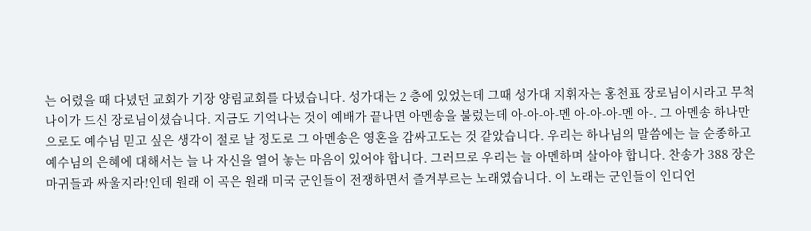는 어렸을 때 다녔던 교회가 기장 양림교회를 다녔습니다. 성가대는 2 층에 있었는데 그때 성가대 지휘자는 홍천표 장로님이시라고 무척 나이가 드신 장로님이셨습니다. 지금도 기억나는 것이 예배가 끝나면 아멘송을 불렀는데 아-아-아-멘 아-아-아-멘 아-. 그 아멘송 하나만으로도 예수님 믿고 싶은 생각이 절로 날 정도로 그 아멘송은 영혼을 감싸고도는 것 같았습니다. 우리는 하나님의 말씀에는 늘 순종하고 예수님의 은혜에 대해서는 늘 나 자신을 열어 놓는 마음이 있어야 합니다. 그러므로 우리는 늘 아멘하며 살아야 합니다. 찬송가 388 장은 마귀들과 싸울지라!인데 원래 이 곡은 원래 미국 군인들이 전쟁하면서 즐겨부르는 노래였습니다. 이 노래는 군인들이 인디언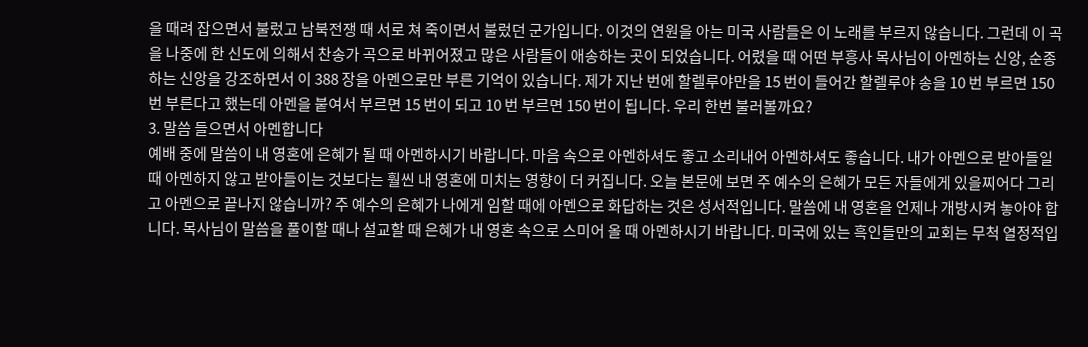을 때려 잡으면서 불렀고 남북전쟁 때 서로 쳐 죽이면서 불렀던 군가입니다. 이것의 연원을 아는 미국 사람들은 이 노래를 부르지 않습니다. 그런데 이 곡을 나중에 한 신도에 의해서 찬송가 곡으로 바뀌어졌고 많은 사람들이 애송하는 곳이 되었습니다. 어렸을 때 어떤 부흥사 목사님이 아멘하는 신앙, 순종하는 신앙을 강조하면서 이 388 장을 아멘으로만 부른 기억이 있습니다. 제가 지난 번에 할렐루야만을 15 번이 들어간 할렐루야 송을 10 번 부르면 150 번 부른다고 했는데 아멘을 붙여서 부르면 15 번이 되고 10 번 부르면 150 번이 됩니다. 우리 한번 불러볼까요?
3. 말씀 들으면서 아멘합니다
예배 중에 말씀이 내 영혼에 은혜가 될 때 아멘하시기 바랍니다. 마음 속으로 아멘하셔도 좋고 소리내어 아멘하셔도 좋습니다. 내가 아멘으로 받아들일 때 아멘하지 않고 받아들이는 것보다는 훨씬 내 영혼에 미치는 영향이 더 커집니다. 오늘 본문에 보면 주 예수의 은혜가 모든 자들에게 있을찌어다 그리고 아멘으로 끝나지 않습니까? 주 예수의 은혜가 나에게 임할 때에 아멘으로 화답하는 것은 성서적입니다. 말씀에 내 영혼을 언제나 개방시켜 놓아야 합니다. 목사님이 말씀을 풀이할 때나 설교할 때 은혜가 내 영혼 속으로 스미어 올 때 아멘하시기 바랍니다. 미국에 있는 흑인들만의 교회는 무척 열정적입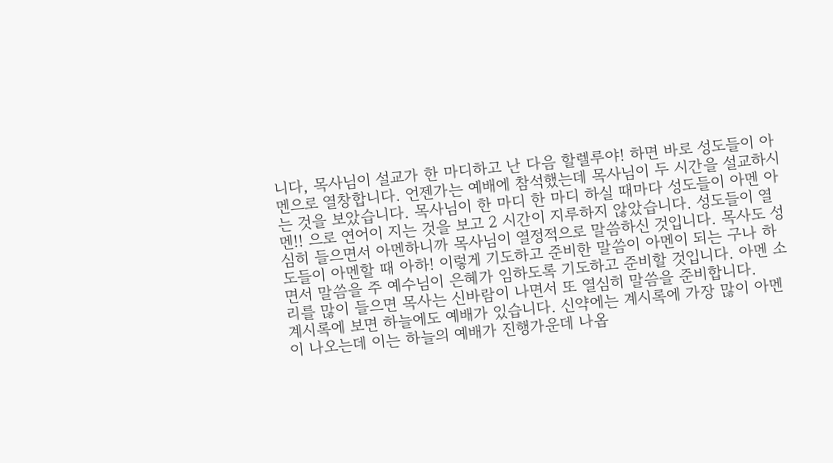니다, 목사님이 설교가 한 마디하고 난 다음 할렐루야! 하면 바로 성도들이 아멘으로 열창합니다. 언젠가는 예배에 참석했는데 목사님이 두 시간을 설교하시는 것을 보았습니다. 목사님이 한 마디 한 마디 하실 때마다 성도들이 아멘 아멘!! 으로 연어이 지는 것을 보고 2 시간이 지루하지 않았습니다. 성도들이 열심히 들으면서 아멘하니까 목사님이 열정적으로 말씀하신 것입니다. 목사도 성도들이 아멘할 때 아하! 이렇게 기도하고 준비한 말씀이 아멘이 되는 구나 하면서 말씀을 주 예수님이 은혜가 임하도록 기도하고 준비할 것입니다. 아멘 소리를 많이 들으면 목사는 신바람이 나면서 또 열심히 말씀을 준비합니다.
계시록에 보면 하늘에도 예배가 있습니다. 신약에는 계시록에 가장 많이 아멘이 나오는데 이는 하늘의 예배가 진행가운데 나옵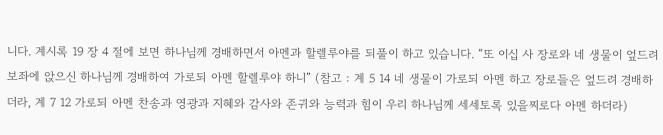니다. 계시록 19 장 4 절에 보면 하나님께 경배하면서 아멘과 할렐루야를 되풀이 하고 있습니다. “또 이십 사 장로와 네 생물이 엎드려 보좌에 앉으신 하나님께 경배하여 가로되 아멘 할렐루야 하니” (참고 : 계 5 14 네 생물이 가로되 아멘 하고 장로들은 엎드려 경배하더라, 계 7 12 가로되 아멘 찬송과 영광과 지혜와 감사와 존귀와 능력과 힘이 우리 하나님께 세세토록 있을찌로다 아멘 하더라)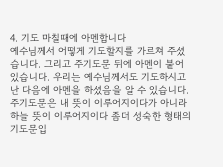4. 기도 마칠때에 아멘합니다
예수님께서 어떻게 기도할지를 가르쳐 주셨습니다. 그리고 주기도문 뒤에 아멘이 붙어 있습니다. 우리는 예수님께서도 기도하시고 난 다음에 아멘을 하셨음을 알 수 있습니다. 주기도문은 내 뜻이 이루어지이다가 아니라 하늘 뜻이 이루어지이다 좀더 성숙한 형태의 기도문입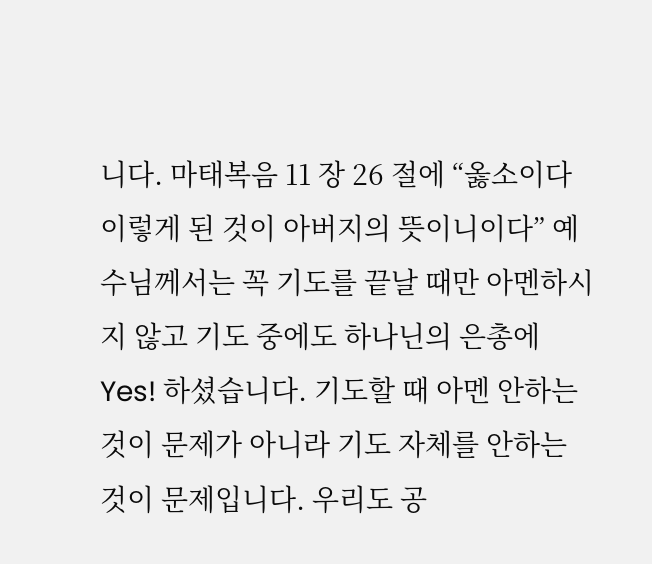니다. 마태복음 11 장 26 절에 “옳소이다 이렇게 된 것이 아버지의 뜻이니이다” 예수님께서는 꼭 기도를 끝날 때만 아멘하시지 않고 기도 중에도 하나닌의 은총에 Yes! 하셨습니다. 기도할 때 아멘 안하는 것이 문제가 아니라 기도 자체를 안하는 것이 문제입니다. 우리도 공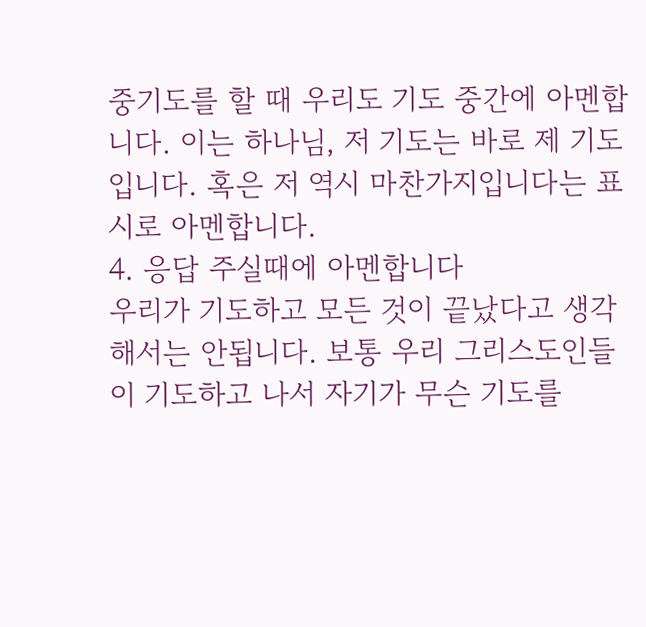중기도를 할 때 우리도 기도 중간에 아멘합니다. 이는 하나님, 저 기도는 바로 제 기도입니다. 혹은 저 역시 마찬가지입니다는 표시로 아멘합니다.
4. 응답 주실때에 아멘합니다
우리가 기도하고 모든 것이 끝났다고 생각해서는 안됩니다. 보통 우리 그리스도인들이 기도하고 나서 자기가 무슨 기도를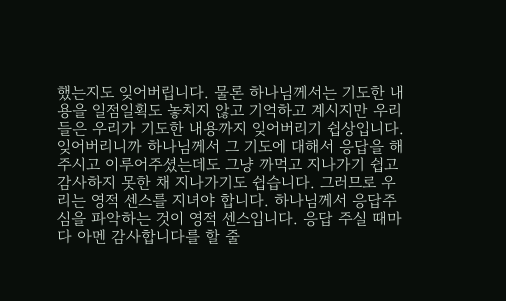했는지도 잊어버립니다. 물론 하나님께서는 기도한 내용을 일점일획도 놓치지 않고 기억하고 계시지만 우리들은 우리가 기도한 내용까지 잊어버리기 쉽상입니다. 잊어버리니까 하나님께서 그 기도에 대해서 응답을 해주시고 이루어주셨는데도 그냥 까먹고 지나가기 쉽고 감사하지 못한 채 지나가기도 쉽습니다. 그러므로 우리는 영적 센스를 지녀야 합니다. 하나님께서 응답주심을 파악하는 것이 영적 센스입니다. 응답 주실 때마다 아멘 감사합니다를 할 줄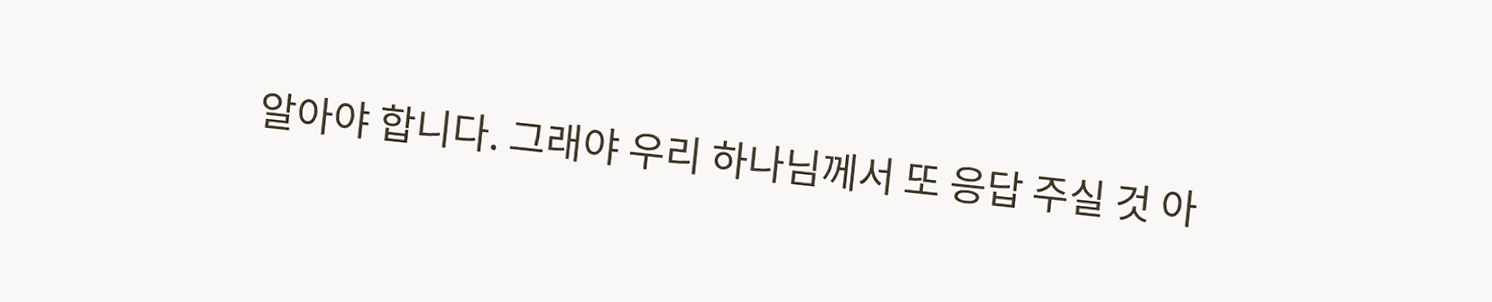알아야 합니다. 그래야 우리 하나님께서 또 응답 주실 것 아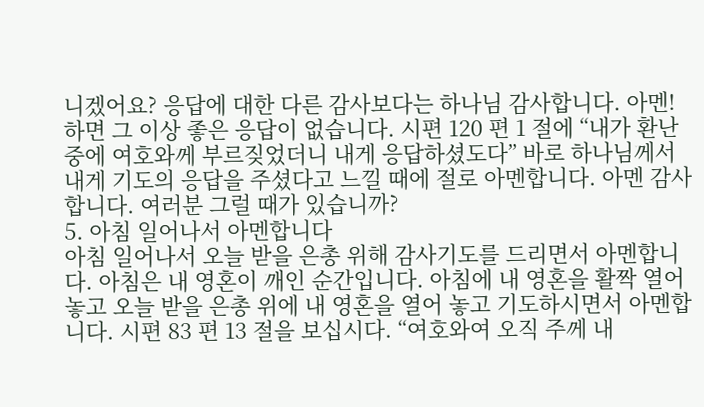니겠어요? 응답에 대한 다른 감사보다는 하나님 감사합니다. 아멘! 하면 그 이상 좋은 응답이 없습니다. 시편 120 편 1 절에 “내가 환난 중에 여호와께 부르짖었더니 내게 응답하셨도다” 바로 하나님께서 내게 기도의 응답을 주셨다고 느낄 때에 절로 아멘합니다. 아멘 감사합니다. 여러분 그럴 때가 있습니까?
5. 아침 일어나서 아멘합니다
아침 일어나서 오늘 받을 은총 위해 감사기도를 드리면서 아멘합니다. 아침은 내 영혼이 깨인 순간입니다. 아침에 내 영혼을 활짝 열어 놓고 오늘 받을 은총 위에 내 영혼을 열어 놓고 기도하시면서 아멘합니다. 시편 83 편 13 절을 보십시다. “여호와여 오직 주께 내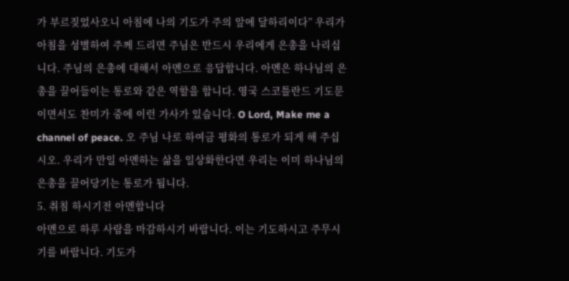가 부르짖었사오니 아침에 나의 기도가 주의 앞에 달하리이다” 우리가 아침을 성별하여 주께 드리면 주님은 반드시 우리에게 은총을 나리십니다. 주님의 은총에 대해서 아멘으로 응답합니다. 아멘은 하나님의 은총을 끌어들이는 통로와 같은 역할을 합니다. 영국 스코틀란드 기도문이면서도 찬미가 중에 이런 가사가 있습니다. O Lord, Make me a channel of peace. 오 주님 나로 하여금 평화의 통로가 되게 해 주십시오. 우리가 만일 아멘하는 삶을 일상화한다면 우리는 이미 하나님의 은총을 끌어당기는 통로가 됩니다.
5. 취침 하시기전 아멘합니다
아멘으로 하루 사람을 마감하시기 바랍니다. 이는 기도하시고 주무시기를 바랍니다. 기도가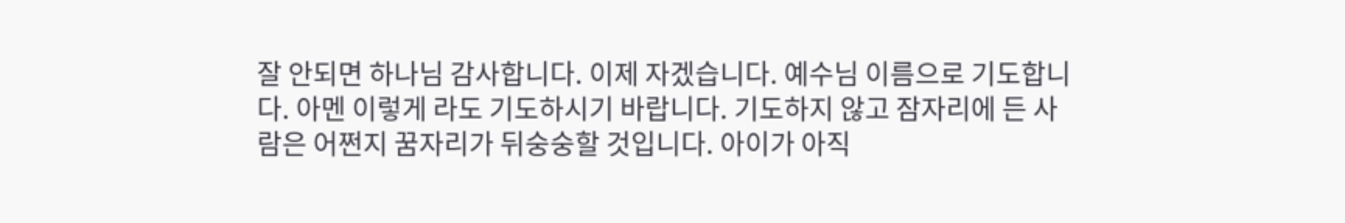잘 안되면 하나님 감사합니다. 이제 자겠습니다. 예수님 이름으로 기도합니다. 아멘 이렇게 라도 기도하시기 바랍니다. 기도하지 않고 잠자리에 든 사람은 어쩐지 꿈자리가 뒤숭숭할 것입니다. 아이가 아직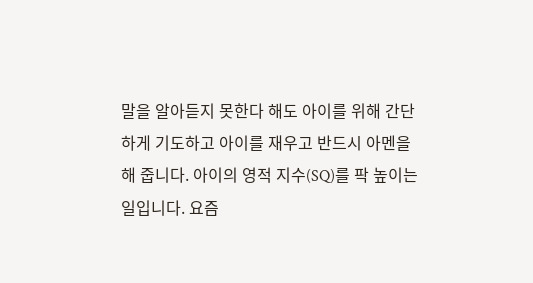말을 알아듣지 못한다 해도 아이를 위해 간단하게 기도하고 아이를 재우고 반드시 아멘을 해 줍니다. 아이의 영적 지수(SQ)를 팍 높이는 일입니다. 요즘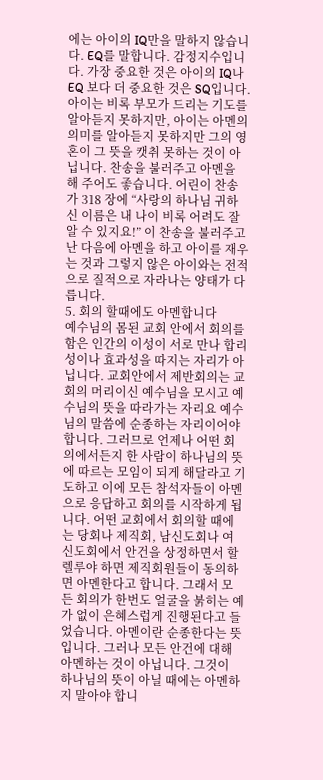에는 아이의 IQ만을 말하지 않습니다. EQ를 말합니다. 감정지수입니다. 가장 중요한 것은 아이의 IQ나 EQ 보다 더 중요한 것은 SQ입니다. 아이는 비록 부모가 드리는 기도를 알아듣지 못하지만, 아이는 아멘의 의미를 알아듣지 못하지만 그의 영혼이 그 뜻을 캣취 못하는 것이 아닙니다. 찬송을 불러주고 아멘을 해 주어도 좋습니다. 어린이 찬송가 318 장에 “사랑의 하나님 귀하신 이름은 내 나이 비록 어려도 잘 알 수 있지요!” 이 찬송을 불러주고 난 다음에 아멘을 하고 아이를 재우는 것과 그렇지 않은 아이와는 전적으로 질적으로 자라나는 양태가 다릅니다.
5. 회의 할때에도 아멘합니다
예수님의 몸된 교회 안에서 회의를 함은 인간의 이성이 서로 만나 합리성이나 효과성을 따지는 자리가 아닙니다. 교회안에서 제반회의는 교회의 머리이신 예수님을 모시고 예수님의 뜻을 따라가는 자리요 예수님의 말씀에 순종하는 자리이어야 합니다. 그러므로 언제나 어떤 회의에서든지 한 사람이 하나님의 뜻에 따르는 모임이 되게 해달라고 기도하고 이에 모든 참석자들이 아멘으로 응답하고 회의를 시작하게 됩니다. 어떤 교회에서 회의할 때에는 당회나 제직회, 남신도회나 여신도회에서 안건을 상정하면서 할렐루야 하면 제직회원들이 동의하면 아멘한다고 합니다. 그래서 모든 회의가 한번도 얼굴을 붉히는 예가 없이 은혜스럽게 진행된다고 들었습니다. 아멘이란 순종한다는 뜻입니다. 그러나 모든 안건에 대해 아멘하는 것이 아닙니다. 그것이 하나님의 뜻이 아닐 때에는 아멘하지 말아야 합니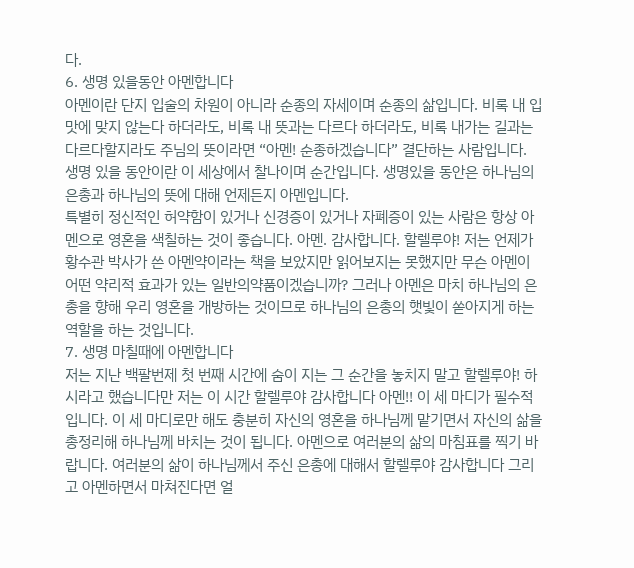다.
6. 생명 있을동안 아멘합니다
아멘이란 단지 입술의 차원이 아니라 순종의 자세이며 순종의 삶입니다. 비록 내 입맛에 맞지 않는다 하더라도, 비록 내 뜻과는 다르다 하더라도, 비록 내가는 길과는 다르다할지라도 주님의 뜻이라면 “아멘! 순종하겠습니다” 결단하는 사람입니다. 생명 있을 동안이란 이 세상에서 찰나이며 순간입니다. 생명있을 동안은 하나님의 은총과 하나님의 뜻에 대해 언제든지 아멘입니다.
특별히 정신적인 허약함이 있거나 신경증이 있거나 자폐증이 있는 사람은 항상 아멘으로 영혼을 색칠하는 것이 좋습니다. 아멘. 감사합니다. 할렐루야! 저는 언제가 황수관 박사가 쓴 아멘약이라는 책을 보았지만 읽어보지는 못했지만 무슨 아멘이 어떤 약리적 효과가 있는 일반의약품이겠습니까? 그러나 아멘은 마치 하나님의 은총을 향해 우리 영혼을 개방하는 것이므로 하나님의 은총의 햇빛이 쏟아지게 하는 역할을 하는 것입니다.
7. 생명 마칠때에 아멘합니다
저는 지난 백팔번제 첫 번째 시간에 숨이 지는 그 순간을 놓치지 말고 할렐루야! 하시라고 했습니다만 저는 이 시간 할렐루야 감사합니다 아멘!! 이 세 마디가 필수적입니다. 이 세 마디로만 해도 충분히 자신의 영혼을 하나님께 맡기면서 자신의 삶을 총정리해 하나님께 바치는 것이 됩니다. 아멘으로 여러분의 삶의 마침표를 찍기 바랍니다. 여러분의 삶이 하나님께서 주신 은총에 대해서 할렐루야 감사합니다 그리고 아멘하면서 마쳐진다면 얼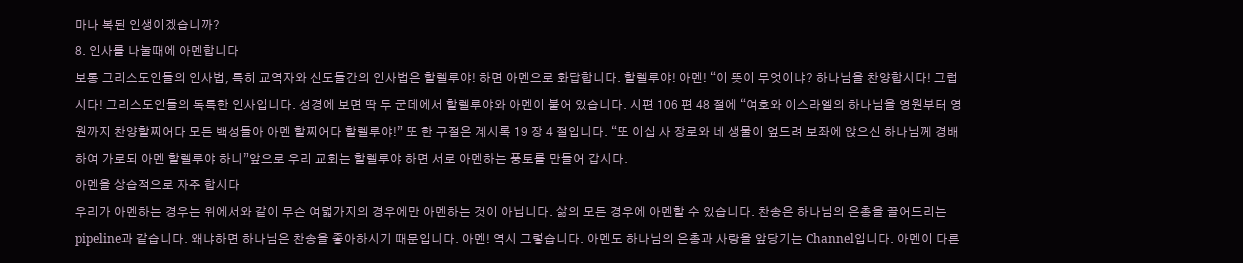마나 복된 인생이겠습니까?
8. 인사를 나눌때에 아멘합니다
보통 그리스도인들의 인사법, 특히 교역자와 신도들간의 인사법은 할렐루야! 하면 아멘으로 화답합니다. 할렐루야! 아멘! “이 뜻이 무엇이냐? 하나님을 찬양합시다! 그럽시다! 그리스도인들의 독특한 인사입니다. 성경에 보면 딱 두 군데에서 할렐루야와 아멘이 붙어 있습니다. 시편 106 편 48 절에 “여호와 이스라엘의 하나님을 영원부터 영원까지 찬양할찌어다 모든 백성들아 아멘 할찌어다 할렐루야!” 또 한 구절은 계시록 19 장 4 절입니다. “또 이십 사 장로와 네 생물이 엎드려 보좌에 앉으신 하나님께 경배하여 가로되 아멘 할렐루야 하니”앞으로 우리 교회는 할렐루야 하면 서로 아멘하는 풍토를 만들어 갑시다.
아멘을 상습적으로 자주 합시다
우리가 아멘하는 경우는 위에서와 같이 무슨 여덟가지의 경우에만 아멘하는 것이 아닙니다. 삶의 모든 경우에 아멘할 수 있습니다. 찬송은 하나님의 은총을 끌어드리는 pipeline과 같습니다. 왜냐하면 하나님은 찬송을 좋아하시기 때문입니다. 아멘! 역시 그렇습니다. 아멘도 하나님의 은총과 사랑을 앞당기는 Channel입니다. 아멘이 다른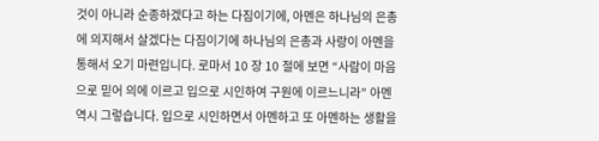것이 아니라 순종하겠다고 하는 다짐이기에, 아멘은 하나님의 은총에 의지해서 살겠다는 다짐이기에 하나님의 은총과 사랑이 아멘을 통해서 오기 마련입니다. 로마서 10 장 10 절에 보면 “사람이 마음으로 믿어 의에 이르고 입으로 시인하여 구원에 이르느니라” 아멘 역시 그렇습니다. 입으로 시인하면서 아멘하고 또 아멘하는 생활을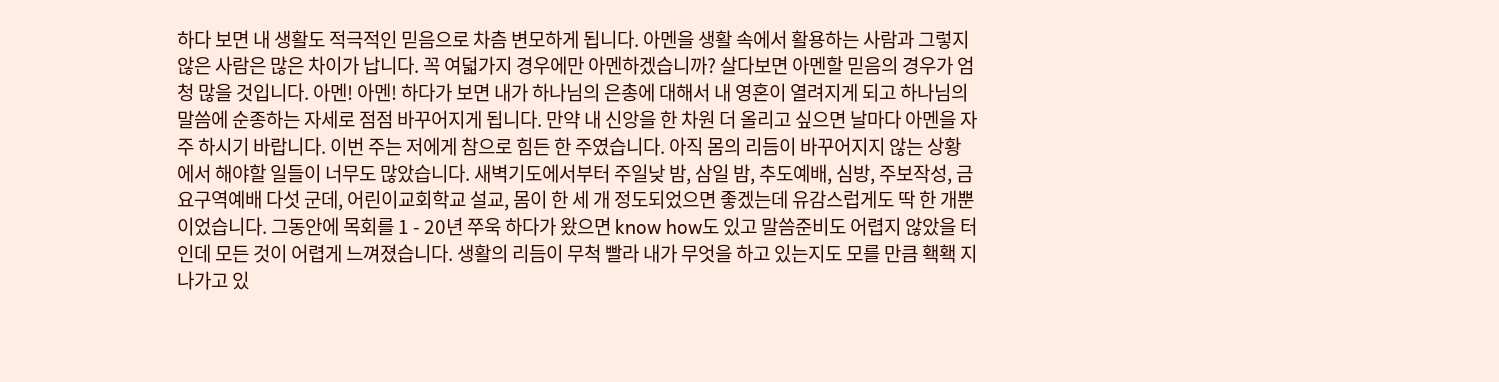하다 보면 내 생활도 적극적인 믿음으로 차츰 변모하게 됩니다. 아멘을 생활 속에서 활용하는 사람과 그렇지 않은 사람은 많은 차이가 납니다. 꼭 여덟가지 경우에만 아멘하겠습니까? 살다보면 아멘할 믿음의 경우가 엄청 많을 것입니다. 아멘! 아멘! 하다가 보면 내가 하나님의 은총에 대해서 내 영혼이 열려지게 되고 하나님의 말씀에 순종하는 자세로 점점 바꾸어지게 됩니다. 만약 내 신앙을 한 차원 더 올리고 싶으면 날마다 아멘을 자주 하시기 바랍니다. 이번 주는 저에게 참으로 힘든 한 주였습니다. 아직 몸의 리듬이 바꾸어지지 않는 상황에서 해야할 일들이 너무도 많았습니다. 새벽기도에서부터 주일낮 밤, 삼일 밤, 추도예배, 심방, 주보작성, 금요구역예배 다섯 군데, 어린이교회학교 설교, 몸이 한 세 개 정도되었으면 좋겠는데 유감스럽게도 딱 한 개뿐이었습니다. 그동안에 목회를 1 - 20년 쭈욱 하다가 왔으면 know how도 있고 말씀준비도 어렵지 않았을 터인데 모든 것이 어렵게 느껴졌습니다. 생활의 리듬이 무척 빨라 내가 무엇을 하고 있는지도 모를 만큼 홱홱 지나가고 있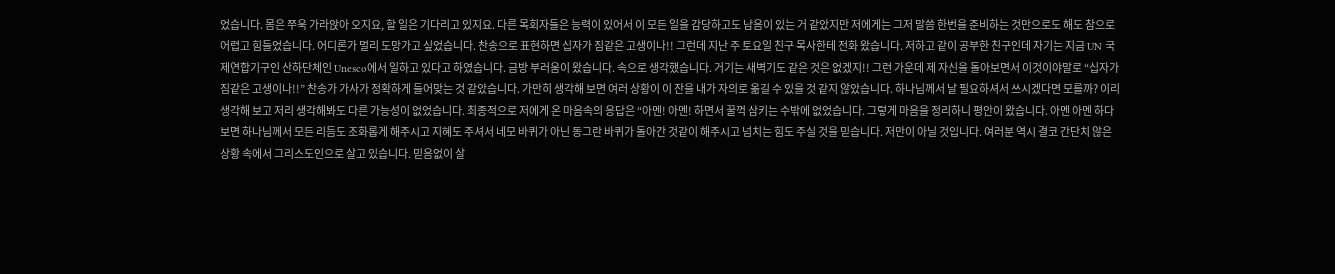었습니다. 몸은 쭈욱 가라앉아 오지요, 할 일은 기다리고 있지요. 다른 목회자들은 능력이 있어서 이 모든 일을 감당하고도 남음이 있는 거 같았지만 저에게는 그저 말씀 한번을 준비하는 것만으로도 해도 참으로 어렵고 힘들었습니다. 어디론가 멀리 도망가고 싶었습니다. 찬송으로 표현하면 십자가 짐같은 고생이나!! 그런데 지난 주 토요일 친구 목사한테 전화 왔습니다. 저하고 같이 공부한 친구인데 자기는 지금 UN 국제연합기구인 산하단체인 Unesco에서 일하고 있다고 하였습니다. 금방 부러움이 왔습니다. 속으로 생각했습니다. 거기는 새벽기도 같은 것은 없겠지!! 그런 가운데 제 자신을 돌아보면서 이것이야말로 “십자가 짐같은 고생이나!!” 찬송가 가사가 정확하게 들어맞는 것 같았습니다. 가만히 생각해 보면 여러 상황이 이 잔을 내가 자의로 옮길 수 있을 것 같지 않았습니다. 하나님께서 날 필요하셔서 쓰시겠다면 모를까? 이리 생각해 보고 저리 생각해봐도 다른 가능성이 없었습니다. 최종적으로 저에게 온 마음속의 응답은 “아멘! 아멘! 하면서 꿀꺽 삼키는 수밖에 없었습니다. 그렇게 마음을 정리하니 평안이 왔습니다. 아멘 아멘 하다보면 하나님께서 모든 리듬도 조화롭게 해주시고 지혜도 주셔서 네모 바퀴가 아닌 동그란 바퀴가 돌아간 것같이 해주시고 넘치는 힘도 주실 것을 믿습니다. 저만이 아닐 것입니다. 여러분 역시 결코 간단치 않은 상황 속에서 그리스도인으로 살고 있습니다. 믿음없이 살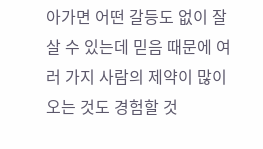아가면 어떤 갈등도 없이 잘 살 수 있는데 믿음 때문에 여러 가지 사람의 제약이 많이 오는 것도 경험할 것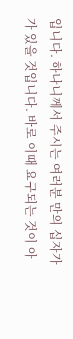입니다. 하나니께서 주시는 여러분 만의 십자가가 있을 것입니다. 바로 이때 요구되는 것이 아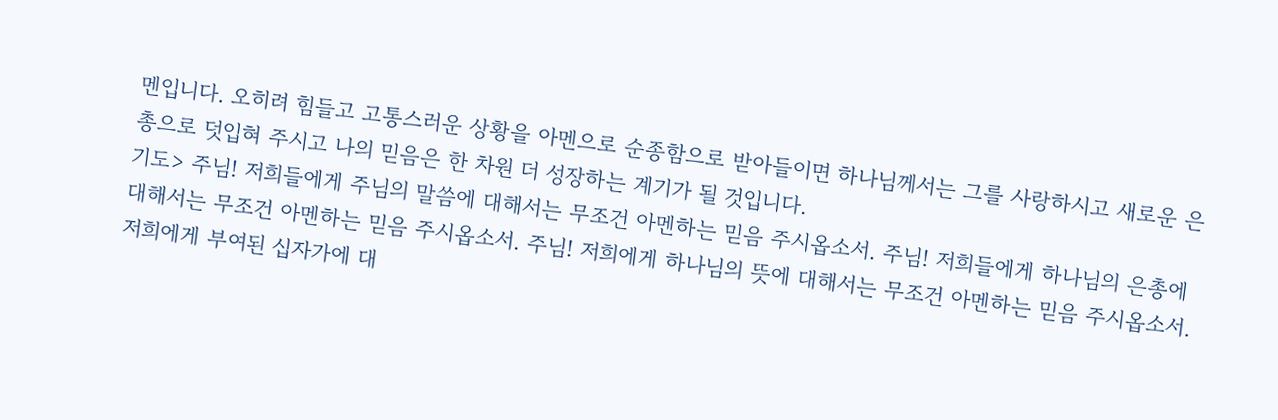멘입니다. 오히려 힘들고 고통스러운 상황을 아멘으로 순종함으로 받아들이면 하나님께서는 그를 사랑하시고 새로운 은총으로 덧입혀 주시고 나의 믿음은 한 차원 더 성장하는 계기가 될 것입니다.
기도> 주님! 저희들에게 주님의 말씀에 대해서는 무조건 아멘하는 믿음 주시옵소서. 주님! 저희들에게 하나님의 은총에 대해서는 무조건 아멘하는 믿음 주시옵소서. 주님! 저희에게 하나님의 뜻에 대해서는 무조건 아멘하는 믿음 주시옵소서. 저희에게 부여된 십자가에 대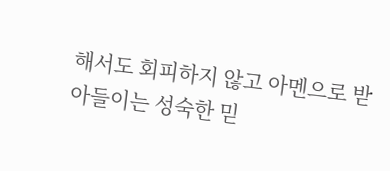해서도 회피하지 않고 아멘으로 받아들이는 성숙한 믿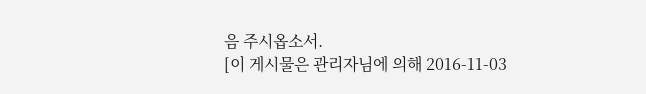음 주시옵소서.
[이 게시물은 관리자님에 의해 2016-11-03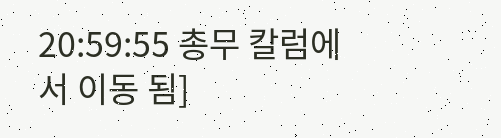20:59:55 총무 칼럼에서 이동 됨]